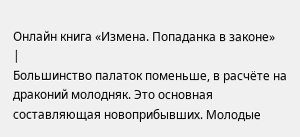Онлайн книга «Измена. Попаданка в законе»
|
Большинство палаток поменьше, в расчёте на драконий молодняк. Это основная составляющая новоприбывших. Молодые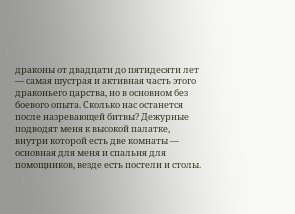драконы от двадцати до пятидесяти лет — самая шустрая и активная часть этого драконьего царства, но в основном без боевого опыта. Сколько нас останется после назревающей битвы? Дежурные подводят меня к высокой палатке, внутри которой есть две комнаты — основная для меня и спальня для помощников, везде есть постели и столы.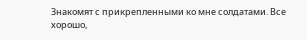Знакомят с прикрепленными ко мне солдатами. Все хорошо,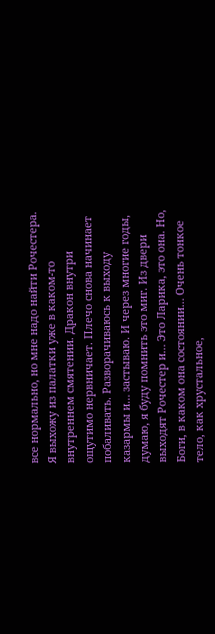все нормально, но мне надо найти Рочестера. Я выхожу из палатки уже в каком-то внутреннем смятении. Дракон внутри ощутимо нервничает. Плечо снова начинает побаливать. Разворачиваюсь к выходу казармы и… застываю. И через многие годы, думаю, я буду помнить это миг. Из двери выходят Рочестер и… Это Ларика, это она. Но, Боги, в каком она состоянии… Очень тонкое тело, как хрустальное,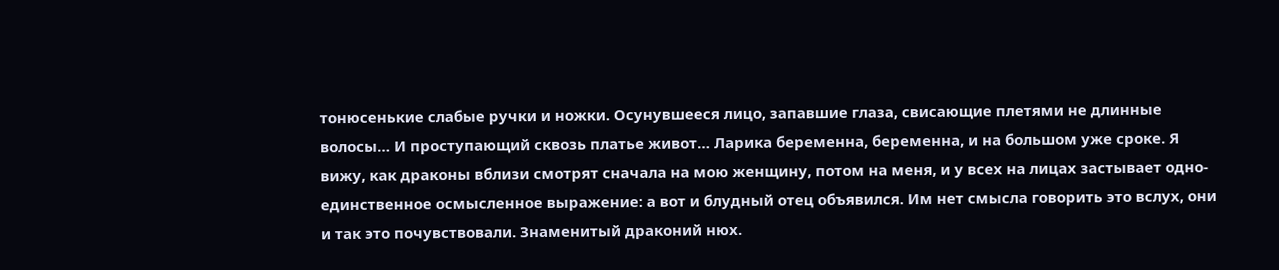тонюсенькие слабые ручки и ножки. Осунувшееся лицо, запавшие глаза, свисающие плетями не длинные волосы… И проступающий сквозь платье живот… Ларика беременна, беременна, и на большом уже сроке. Я вижу, как драконы вблизи смотрят сначала на мою женщину, потом на меня, и у всех на лицах застывает одно-единственное осмысленное выражение: а вот и блудный отец объявился. Им нет смысла говорить это вслух, они и так это почувствовали. Знаменитый драконий нюх.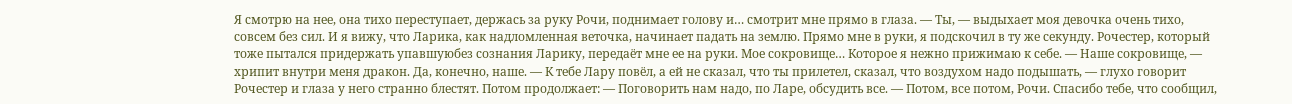Я смотрю на нее, она тихо переступает, держась за руку Рочи, поднимает голову и… смотрит мне прямо в глаза. — Ты, — выдыхает моя девочка очень тихо, совсем без сил. И я вижу, что Ларика, как надломленная веточка, начинает падать на землю. Прямо мне в руки, я подскочил в ту же секунду. Рочестер, который тоже пытался придержать упавшуюбез сознания Ларику, передаёт мне ее на руки. Мое сокровище… Которое я нежно прижимаю к себе. — Наше сокровище, — хрипит внутри меня дракон. Да, конечно, наше. — К тебе Лару повёл, а ей не сказал, что ты прилетел, сказал, что воздухом надо подышать, — глухо говорит Рочестер и глаза у него странно блестят. Потом продолжает: — Поговорить нам надо, по Ларе, обсудить все. — Потом, все потом, Рочи. Спасибо тебе, что сообщил,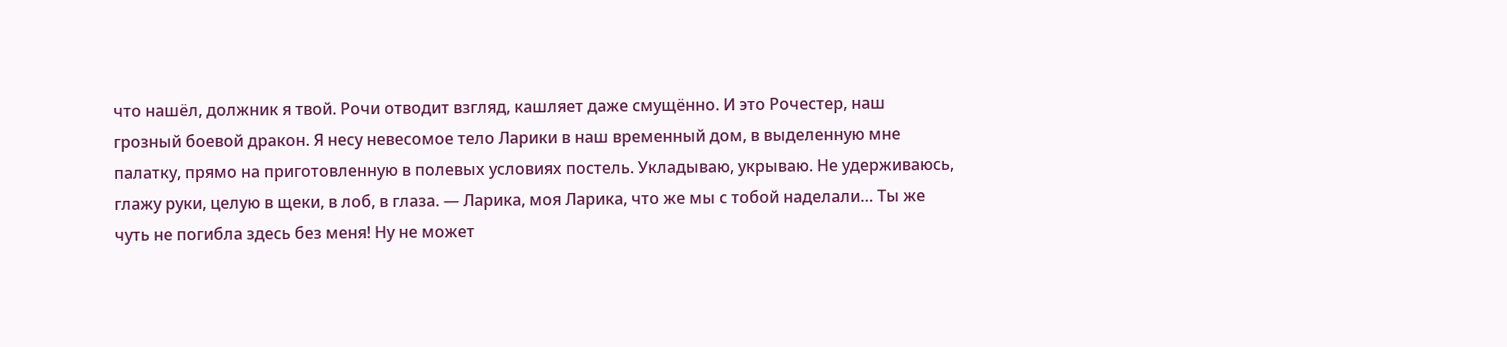что нашёл, должник я твой. Рочи отводит взгляд, кашляет даже смущённо. И это Рочестер, наш грозный боевой дракон. Я несу невесомое тело Ларики в наш временный дом, в выделенную мне палатку, прямо на приготовленную в полевых условиях постель. Укладываю, укрываю. Не удерживаюсь, глажу руки, целую в щеки, в лоб, в глаза. — Ларика, моя Ларика, что же мы с тобой наделали… Ты же чуть не погибла здесь без меня! Ну не может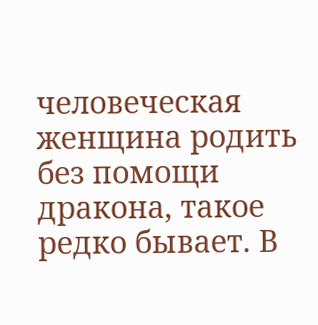человеческая женщина родить без помощи дракона, такое редко бывает. В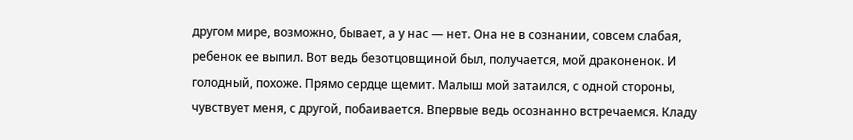другом мире, возможно, бывает, а у нас — нет. Она не в сознании, совсем слабая, ребенок ее выпил. Вот ведь безотцовщиной был, получается, мой драконенок. И голодный, похоже. Прямо сердце щемит. Малыш мой затаился, с одной стороны, чувствует меня, с другой, побаивается. Впервые ведь осознанно встречаемся. Кладу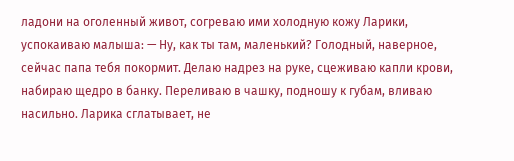ладони на оголенный живот, согреваю ими холодную кожу Ларики, успокаиваю малыша: — Ну, как ты там, маленький? Голодный, наверное, сейчас папа тебя покормит. Делаю надрез на руке, сцеживаю капли крови, набираю щедро в банку. Переливаю в чашку, подношу к губам, вливаю насильно. Ларика сглатывает, не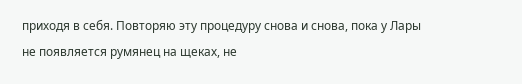приходя в себя. Повторяю эту процедуру снова и снова, пока у Лары не появляется румянец на щеках, не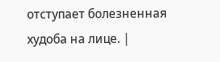отступает болезненная худоба на лице. |